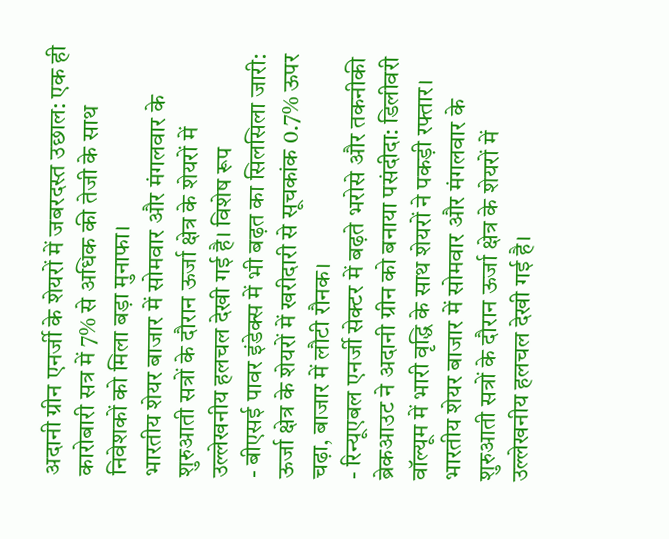अदानी ग्रीन एनर्जी के शेयरों में जबरदस्त उछाल: एक ही कारोबारी सत्र में 7% से अधिक की तेजी के साथ निवेशकों को मिला बड़ा मुनाफा।
भारतीय शेयर बाजार में सोमवार और मंगलवार के शुरुआती सत्रों के दौरान ऊर्जा क्षेत्र के शेयरों में उल्लेखनीय हलचल देखी गई है। विशेष रूप
- बीएसई पावर इंडेक्स में भी बढ़त का सिलसिला जारी: ऊर्जा क्षेत्र के शेयरों में खरीदारी से सूचकांक 0.7% ऊपर चढ़ा, बाजार में लौटी रौनक।
- रिन्यूएबल एनर्जी सेक्टर में बढ़ते भरोसे और तकनीकी ब्रेकआउट ने अदानी ग्रीन को बनाया पसंदीदा: डिलीवरी वॉल्यूम में भारी वृद्धि के साथ शेयरों ने पकड़ी रफ्तार।
भारतीय शेयर बाजार में सोमवार और मंगलवार के शुरुआती सत्रों के दौरान ऊर्जा क्षेत्र के शेयरों में उल्लेखनीय हलचल देखी गई है।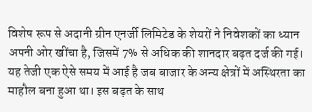विशेष रूप से अदानी ग्रीन एनर्जी लिमिटेड के शेयरों ने निवेशकों का ध्यान अपनी ओर खींचा है, जिसमें 7% से अधिक की शानदार बढ़त दर्ज की गई। यह तेजी एक ऐसे समय में आई है जब बाजार के अन्य क्षेत्रों में अस्थिरता का माहौल बना हुआ था। इस बढ़त के साथ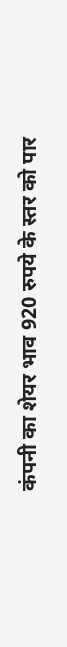कंपनी का शेयर भाव 920 रुपये के स्तर को पार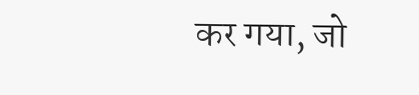कर गया, जो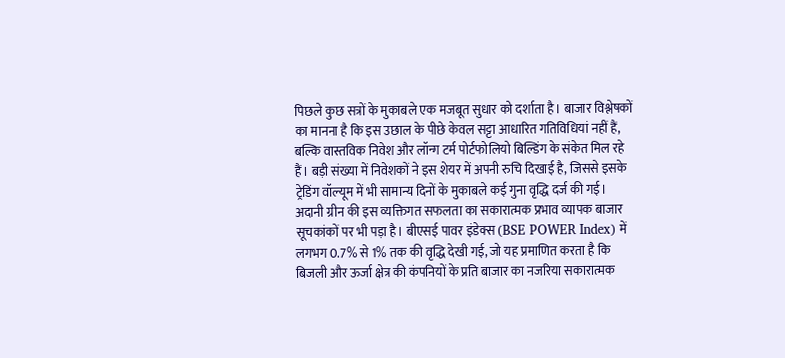पिछले कुछ सत्रों के मुकाबले एक मजबूत सुधार को दर्शाता है। बाजार विश्लेषकों का मानना है कि इस उछाल के पीछे केवल सट्टा आधारित गतिविधियां नहीं हैं, बल्कि वास्तविक निवेश और लॉन्ग टर्म पोर्टफोलियो बिल्डिंग के संकेत मिल रहे हैं। बड़ी संख्या में निवेशकों ने इस शेयर में अपनी रुचि दिखाई है, जिससे इसके ट्रेडिंग वॉल्यूम में भी सामान्य दिनों के मुकाबले कई गुना वृद्धि दर्ज की गई।
अदानी ग्रीन की इस व्यक्तिगत सफलता का सकारात्मक प्रभाव व्यापक बाजार सूचकांकों पर भी पड़ा है। बीएसई पावर इंडेक्स (BSE POWER Index) में लगभग 0.7% से 1% तक की वृद्धि देखी गई, जो यह प्रमाणित करता है कि बिजली और ऊर्जा क्षेत्र की कंपनियों के प्रति बाजार का नजरिया सकारात्मक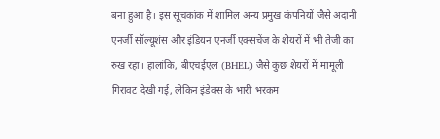बना हुआ है। इस सूचकांक में शामिल अन्य प्रमुख कंपनियों जैसे अदानी एनर्जी सॉल्यूशंस और इंडियन एनर्जी एक्सचेंज के शेयरों में भी तेजी का रुख रहा। हालांकि, बीएचईएल (BHEL) जैसे कुछ शेयरों में मामूली गिरावट देखी गई, लेकिन इंडेक्स के भारी भरकम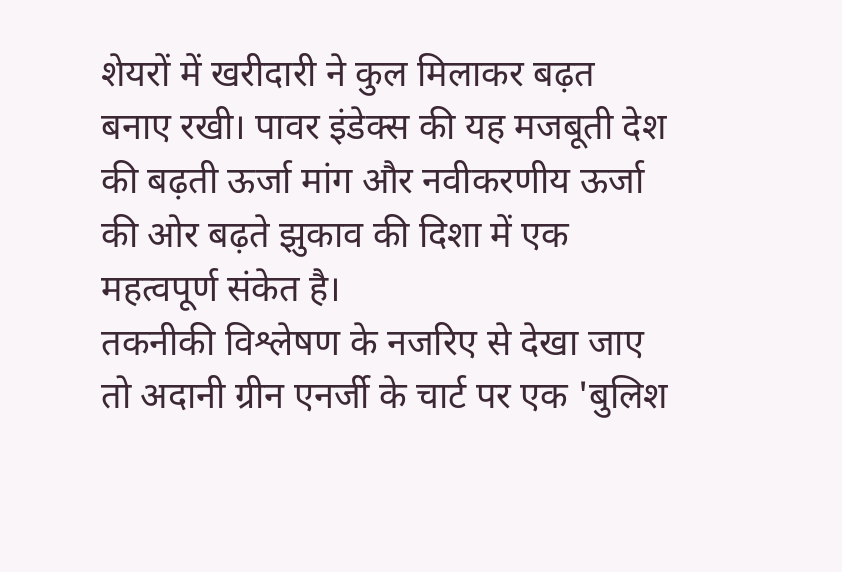शेयरों में खरीदारी ने कुल मिलाकर बढ़त बनाए रखी। पावर इंडेक्स की यह मजबूती देश की बढ़ती ऊर्जा मांग और नवीकरणीय ऊर्जा की ओर बढ़ते झुकाव की दिशा में एक महत्वपूर्ण संकेत है।
तकनीकी विश्लेषण के नजरिए से देखा जाए तो अदानी ग्रीन एनर्जी के चार्ट पर एक 'बुलिश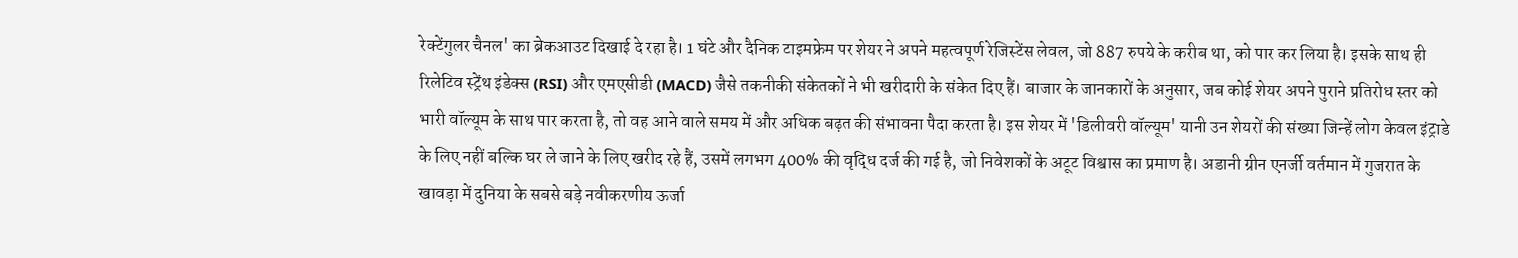रेक्टेंगुलर चैनल' का ब्रेकआउट दिखाई दे रहा है। 1 घंटे और दैनिक टाइमफ्रेम पर शेयर ने अपने महत्वपूर्ण रेजिस्टेंस लेवल, जो 887 रुपये के करीब था, को पार कर लिया है। इसके साथ ही रिलेटिव स्ट्रेंथ इंडेक्स (RSI) और एमएसीडी (MACD) जैसे तकनीकी संकेतकों ने भी खरीदारी के संकेत दिए हैं। बाजार के जानकारों के अनुसार, जब कोई शेयर अपने पुराने प्रतिरोध स्तर को भारी वॉल्यूम के साथ पार करता है, तो वह आने वाले समय में और अधिक बढ़त की संभावना पैदा करता है। इस शेयर में 'डिलीवरी वॉल्यूम' यानी उन शेयरों की संख्या जिन्हें लोग केवल इंट्राडे के लिए नहीं बल्कि घर ले जाने के लिए खरीद रहे हैं, उसमें लगभग 400% की वृद्धि दर्ज की गई है, जो निवेशकों के अटूट विश्वास का प्रमाण है। अडानी ग्रीन एनर्जी वर्तमान में गुजरात के खावड़ा में दुनिया के सबसे बड़े नवीकरणीय ऊर्जा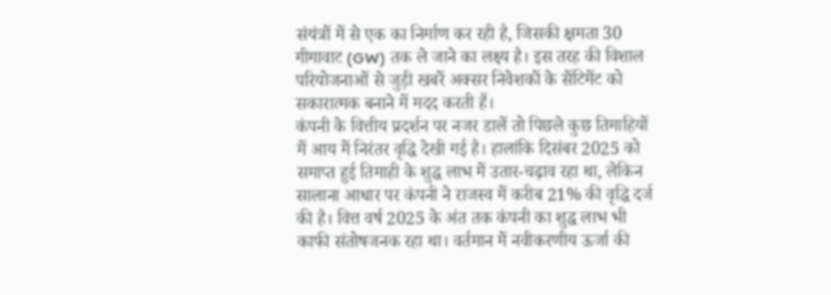संयंत्रों में से एक का निर्माण कर रही है, जिसकी क्षमता 30 गीगावाट (GW) तक ले जाने का लक्ष्य है। इस तरह की विशाल परियोजनाओं से जुड़ी खबरें अक्सर निवेशकों के सेंटिमेंट को सकारात्मक बनाने में मदद करती हैं।
कंपनी के वित्तीय प्रदर्शन पर नजर डालें तो पिछले कुछ तिमाहियों में आय में निरंतर वृद्धि देखी गई है। हालांकि दिसंबर 2025 को समाप्त हुई तिमाही के शुद्ध लाभ में उतार-चढ़ाव रहा था, लेकिन सालाना आधार पर कंपनी ने राजस्व में करीब 21% की वृद्धि दर्ज की है। वित्त वर्ष 2025 के अंत तक कंपनी का शुद्ध लाभ भी काफी संतोषजनक रहा था। वर्तमान में नवीकरणीय ऊर्जा की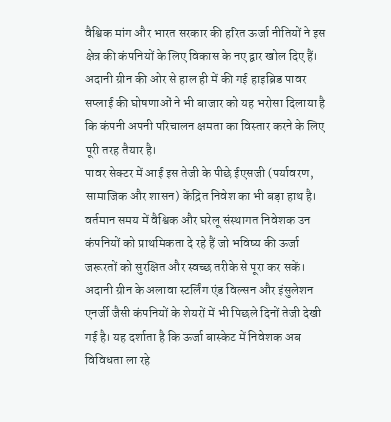वैश्विक मांग और भारत सरकार की हरित ऊर्जा नीतियों ने इस क्षेत्र की कंपनियों के लिए विकास के नए द्वार खोल दिए हैं। अदानी ग्रीन की ओर से हाल ही में की गई हाइब्रिड पावर सप्लाई की घोषणाओं ने भी बाजार को यह भरोसा दिलाया है कि कंपनी अपनी परिचालन क्षमता का विस्तार करने के लिए पूरी तरह तैयार है।
पावर सेक्टर में आई इस तेजी के पीछे ईएसजी (पर्यावरण, सामाजिक और शासन) केंद्रित निवेश का भी बड़ा हाथ है। वर्तमान समय में वैश्विक और घरेलू संस्थागत निवेशक उन कंपनियों को प्राथमिकता दे रहे हैं जो भविष्य की ऊर्जा जरूरतों को सुरक्षित और स्वच्छ तरीके से पूरा कर सकें। अदानी ग्रीन के अलावा स्टर्लिंग एंड विल्सन और इंसुलेशन एनर्जी जैसी कंपनियों के शेयरों में भी पिछले दिनों तेजी देखी गई है। यह दर्शाता है कि ऊर्जा बास्केट में निवेशक अब विविधता ला रहे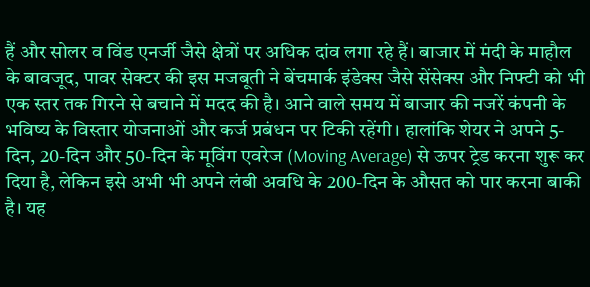हैं और सोलर व विंड एनर्जी जैसे क्षेत्रों पर अधिक दांव लगा रहे हैं। बाजार में मंदी के माहौल के बावजूद, पावर सेक्टर की इस मजबूती ने बेंचमार्क इंडेक्स जैसे सेंसेक्स और निफ्टी को भी एक स्तर तक गिरने से बचाने में मदद की है। आने वाले समय में बाजार की नजरें कंपनी के भविष्य के विस्तार योजनाओं और कर्ज प्रबंधन पर टिकी रहेंगी। हालांकि शेयर ने अपने 5-दिन, 20-दिन और 50-दिन के मूविंग एवरेज (Moving Average) से ऊपर ट्रेड करना शुरू कर दिया है, लेकिन इसे अभी भी अपने लंबी अवधि के 200-दिन के औसत को पार करना बाकी है। यह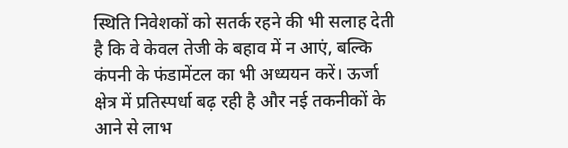स्थिति निवेशकों को सतर्क रहने की भी सलाह देती है कि वे केवल तेजी के बहाव में न आएं, बल्कि कंपनी के फंडामेंटल का भी अध्ययन करें। ऊर्जा क्षेत्र में प्रतिस्पर्धा बढ़ रही है और नई तकनीकों के आने से लाभ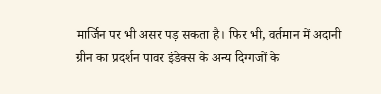मार्जिन पर भी असर पड़ सकता है। फिर भी, वर्तमान में अदानी ग्रीन का प्रदर्शन पावर इंडेक्स के अन्य दिग्गजों के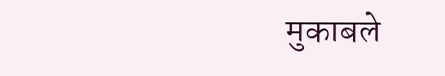मुकाबले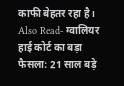काफी बेहतर रहा है।
Also Read- ग्वालियर हाई कोर्ट का बड़ा फैसला: 21 साल बड़े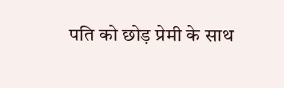पति को छोड़ प्रेमी के साथ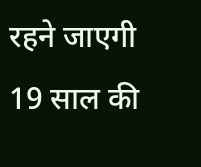रहने जाएगी 19 साल की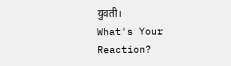युवती।
What's Your Reaction?